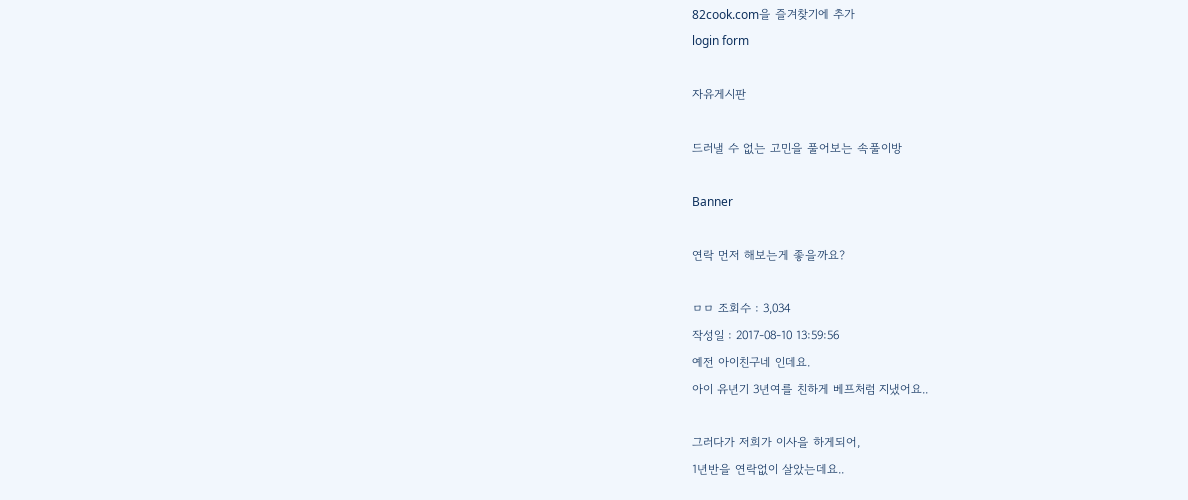82cook.com을 즐겨찾기에 추가
login form

자유게시판

드러낼 수 없는 고민을 풀어보는 속풀이방

Banner

연락 먼저 해보는게 좋을까요?

ㅁㅁ 조회수 : 3,034
작성일 : 2017-08-10 13:59:56
예전 아이친구네 인데요.
아이 유년기 3년여를 친하게 베프처럼 지냈어요..

그러다가 저희가 이사을 하게되어,
1년반을 연락없이 살았는데요..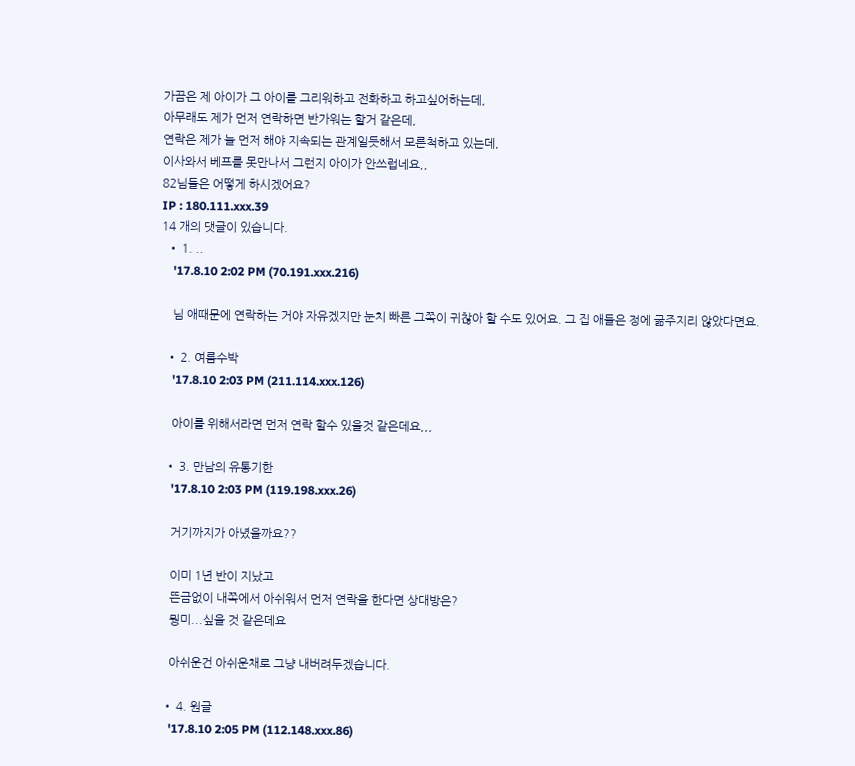가끔은 제 아이가 그 아이를 그리워하고 전화하고 하고싶어하는데,
아무래도 제가 먼저 연락하면 반가워는 할거 같은데,
연락은 제가 늘 먼저 해야 지속되는 관계일듯해서 모른척하고 있는데,
이사와서 베프를 못만나서 그런지 아이가 안쓰럽네요,,
82님들은 어떻게 하시겠어요?
IP : 180.111.xxx.39
14 개의 댓글이 있습니다.
  • 1. ..
    '17.8.10 2:02 PM (70.191.xxx.216)

    님 애때문에 연락하는 거야 자유겠지만 눈치 빠른 그쪽이 귀찮아 할 수도 있어요. 그 집 애들은 정에 굶주지리 않았다면요.

  • 2. 여름수박
    '17.8.10 2:03 PM (211.114.xxx.126)

    아이를 위해서라면 먼저 연락 할수 있을것 같은데요,,,

  • 3. 만남의 유통기한
    '17.8.10 2:03 PM (119.198.xxx.26)

    거기까지가 아녔을까요??

    이미 1년 반이 지났고
    뜬금없이 내쪽에서 아쉬워서 먼저 연락을 한다면 상대방은?
    뭥미...싶을 것 같은데요

    아쉬운건 아쉬운채로 그냥 내버려두겠습니다.

  • 4. 원글
    '17.8.10 2:05 PM (112.148.xxx.86)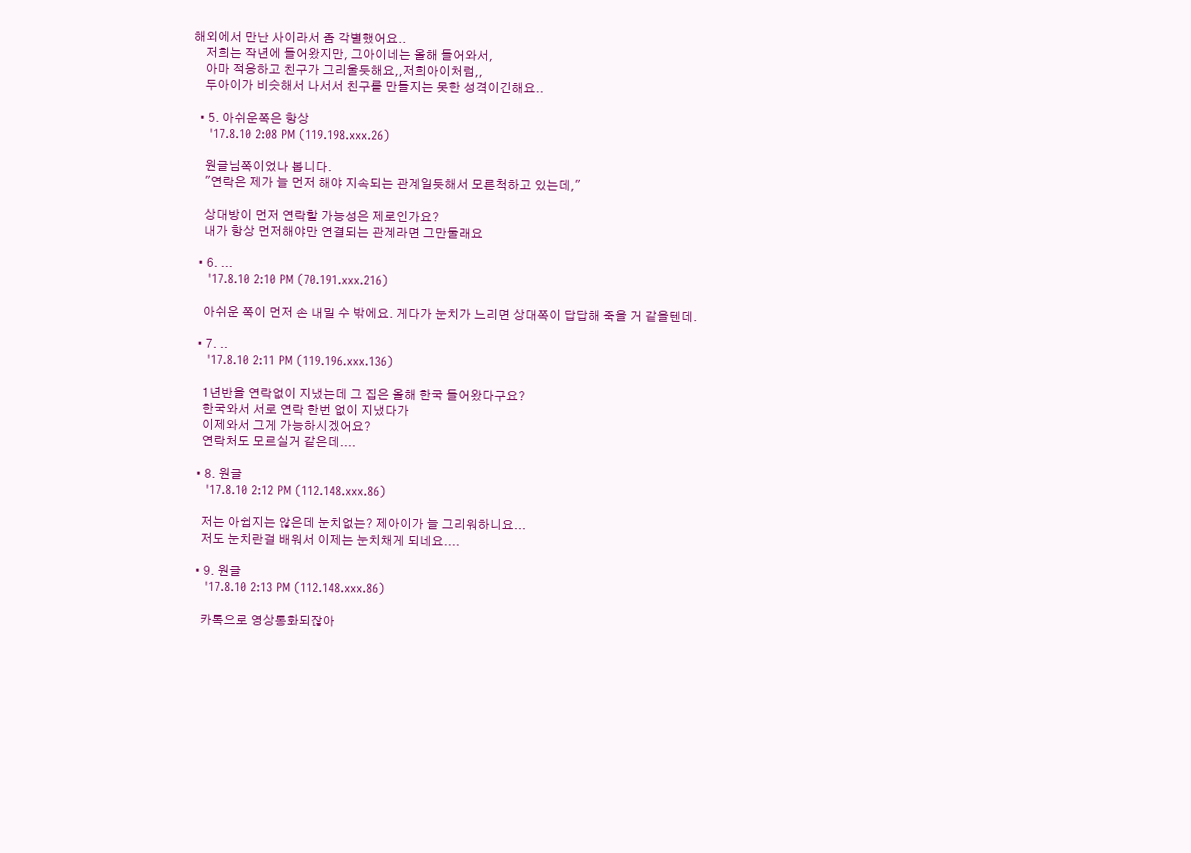해외에서 만난 사이라서 좀 각별했어요..
    저희는 작년에 들어왔지만, 그아이네는 올해 들어와서,
    아마 적응하고 친구가 그리울듯해요,,저희아이처럼,,
    두아이가 비슷해서 나서서 친구를 만들지는 못한 성격이긴해요..

  • 5. 아쉬운쪽은 항상
    '17.8.10 2:08 PM (119.198.xxx.26)

    원글님쪽이었나 봅니다.
    "연락은 제가 늘 먼저 해야 지속되는 관계일듯해서 모른척하고 있는데,"

    상대방이 먼저 연락할 가능성은 제로인가요?
    내가 항상 먼저해야만 연결되는 관계라면 그만둘래요

  • 6. ...
    '17.8.10 2:10 PM (70.191.xxx.216)

    아쉬운 쪽이 먼저 손 내밀 수 밖에요. 게다가 눈치가 느리면 상대쪽이 답답해 죽을 거 같을텐데.

  • 7. ..
    '17.8.10 2:11 PM (119.196.xxx.136)

    1년반을 연락없이 지냈는데 그 집은 올해 한국 들어왔다구요?
    한국와서 서로 연락 한번 없이 지냈다가
    이제와서 그게 가능하시겠어요?
    연락처도 모르실거 같은데....

  • 8. 원글
    '17.8.10 2:12 PM (112.148.xxx.86)

    저는 아쉽지는 않은데 눈치없는? 제아이가 늘 그리워하니요...
    저도 눈치란걸 배워서 이제는 눈치채게 되네요....

  • 9. 원글
    '17.8.10 2:13 PM (112.148.xxx.86)

    카톡으로 영상통화되잖아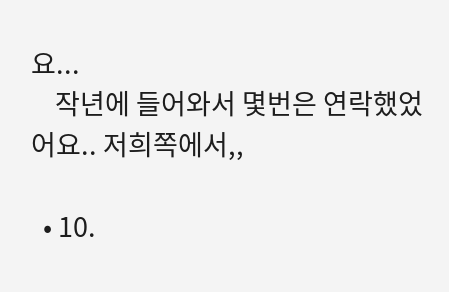요...
    작년에 들어와서 몇번은 연락했었어요.. 저희쪽에서,,

  • 10.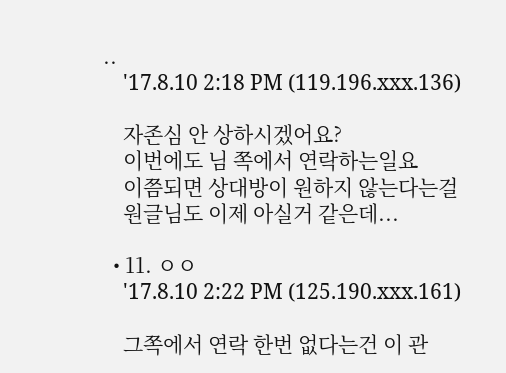..
    '17.8.10 2:18 PM (119.196.xxx.136)

    자존심 안 상하시겠어요?
    이번에도 님 쪽에서 연락하는일요
    이쯤되면 상대방이 원하지 않는다는걸
    원글님도 이제 아실거 같은데...

  • 11. ㅇㅇ
    '17.8.10 2:22 PM (125.190.xxx.161)

    그쪽에서 연락 한번 없다는건 이 관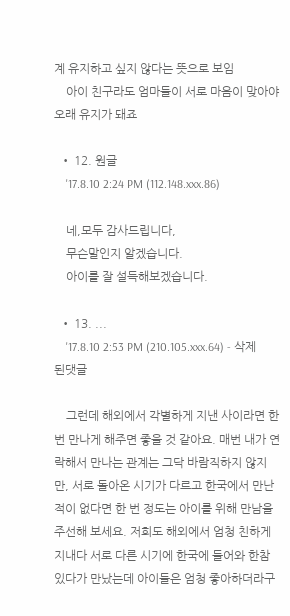계 유지하고 싶지 않다는 뜻으로 보임
    아이 친구라도 엄마들이 서로 마음이 맞아야 오래 유지가 돼죠

  • 12. 원글
    '17.8.10 2:24 PM (112.148.xxx.86)

    네,모두 감사드립니다,
    무슨말인지 알겠습니다.
    아이를 잘 설득해보겠습니다.

  • 13. ...
    '17.8.10 2:53 PM (210.105.xxx.64) - 삭제된댓글

    그런데 해외에서 각별하게 지낸 사이라면 한 번 만나게 해주면 좋을 것 같아요. 매번 내가 연락해서 만나는 관계는 그닥 바람직하지 않지만, 서로 돌아온 시기가 다르고 한국에서 만난 적이 없다면 한 번 정도는 아이를 위해 만남을 주선해 보세요. 저희도 해외에서 엄청 친하게 지내다 서로 다른 시기에 한국에 들어와 한참 있다가 만났는데 아이들은 엄청 좋아하더라구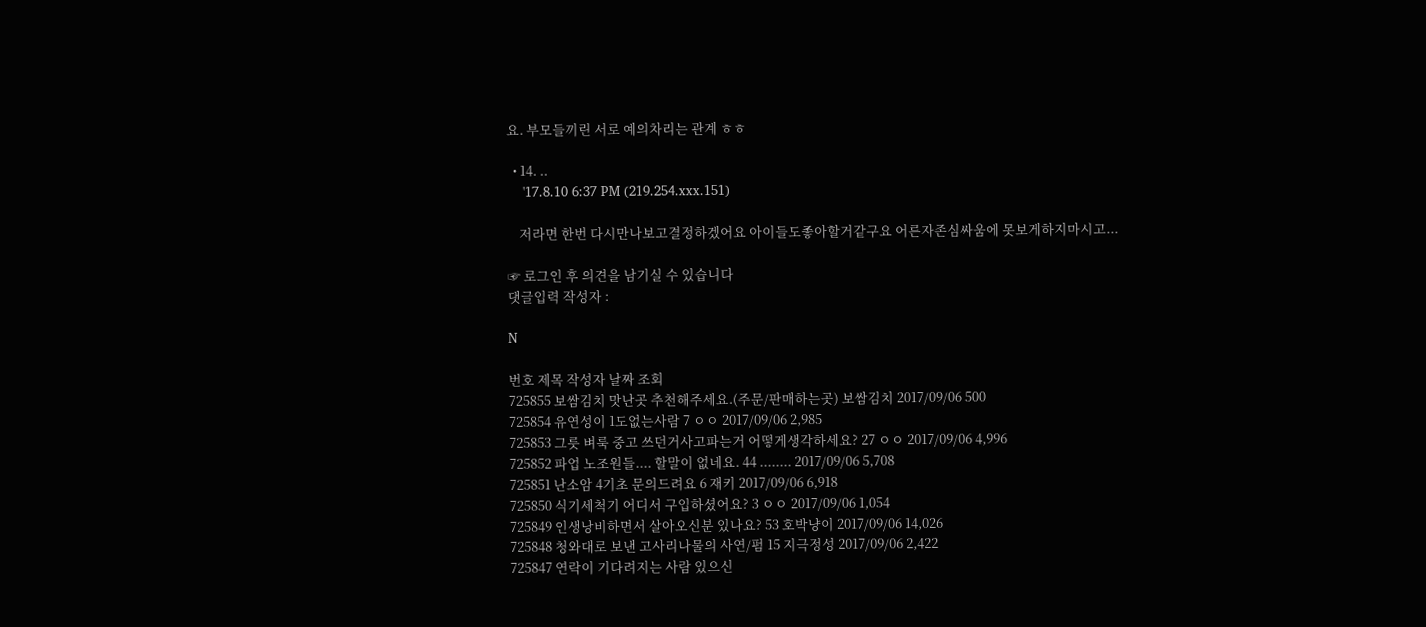요. 부모들끼린 서로 예의차리는 관계 ㅎㅎ

  • 14. ..
    '17.8.10 6:37 PM (219.254.xxx.151)

    저라면 한번 다시만나보고결정하겠어요 아이들도좋아할거같구요 어른자존심싸움에 못보게하지마시고...

☞ 로그인 후 의견을 남기실 수 있습니다
댓글입력 작성자 :

N

번호 제목 작성자 날짜 조회
725855 보쌈김치 맛난곳 추천해주세요.(주문/판매하는곳) 보쌈김치 2017/09/06 500
725854 유연성이 1도없는사람 7 ㅇㅇ 2017/09/06 2,985
725853 그릇 벼룩 중고 쓰던거사고파는거 어떻게생각하세요? 27 ㅇㅇ 2017/09/06 4,996
725852 파업 노조원들.... 할말이 없네요. 44 ........ 2017/09/06 5,708
725851 난소암 4기초 문의드려요 6 재키 2017/09/06 6,918
725850 식기세척기 어디서 구입하셨어요? 3 ㅇㅇ 2017/09/06 1,054
725849 인생낭비하면서 살아오신분 있나요? 53 호박냥이 2017/09/06 14,026
725848 청와대로 보낸 고사리나물의 사연/펌 15 지극정성 2017/09/06 2,422
725847 연락이 기다려지는 사람 있으신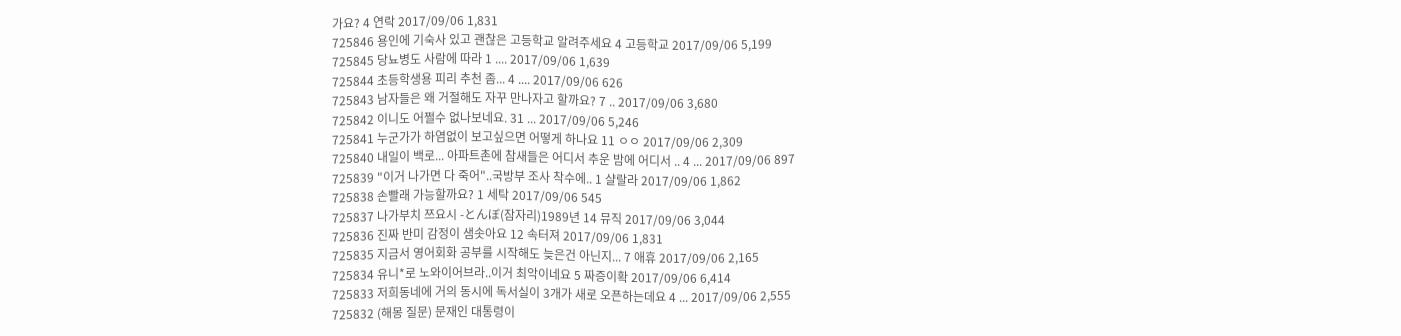가요? 4 연락 2017/09/06 1,831
725846 용인에 기숙사 있고 괜찮은 고등학교 알려주세요 4 고등학교 2017/09/06 5,199
725845 당뇨병도 사람에 따라 1 .... 2017/09/06 1,639
725844 초등학생용 피리 추천 좀... 4 .... 2017/09/06 626
725843 남자들은 왜 거절해도 자꾸 만나자고 할까요? 7 .. 2017/09/06 3,680
725842 이니도 어쩔수 없나보네요. 31 ... 2017/09/06 5,246
725841 누군가가 하염없이 보고싶으면 어떻게 하나요 11 ㅇㅇ 2017/09/06 2,309
725840 내일이 백로... 아파트촌에 참새들은 어디서 추운 밤에 어디서 .. 4 ... 2017/09/06 897
725839 "이거 나가면 다 죽어"..국방부 조사 착수에.. 1 샬랄라 2017/09/06 1,862
725838 손빨래 가능할까요? 1 세탁 2017/09/06 545
725837 나가부치 쯔요시 -とんぼ(잠자리)1989년 14 뮤직 2017/09/06 3,044
725836 진짜 반미 감정이 샘솟아요 12 속터져 2017/09/06 1,831
725835 지금서 영어회화 공부를 시작해도 늦은건 아닌지... 7 애휴 2017/09/06 2,165
725834 유니*로 노와이어브라..이거 최악이네요 5 짜증이확 2017/09/06 6,414
725833 저희동네에 거의 동시에 독서실이 3개가 새로 오픈하는데요 4 ... 2017/09/06 2,555
725832 (해몽 질문) 문재인 대통령이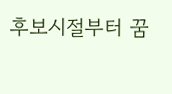후보시절부터 꿈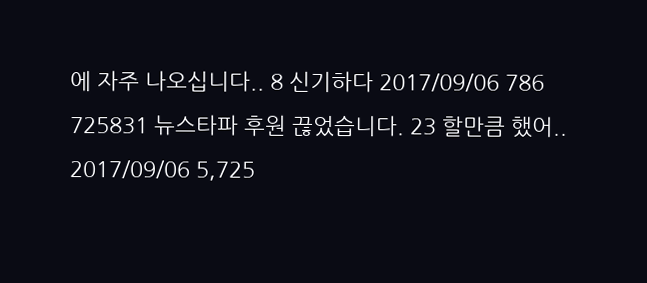에 자주 나오십니다.. 8 신기하다 2017/09/06 786
725831 뉴스타파 후원 끊었습니다. 23 할만큼 했어.. 2017/09/06 5,725